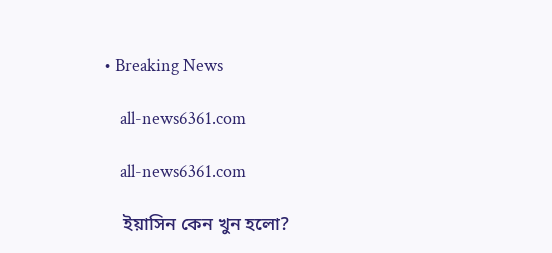• Breaking News

    all-news6361.com

    all-news6361.com

    ইয়াসিন কেন খুন হলো?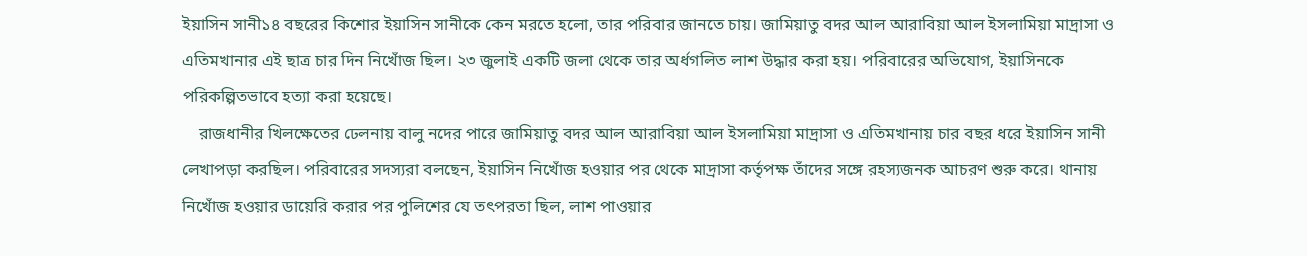ইয়াসিন সানী১৪ বছরের কিশোর ইয়াসিন সানীকে কেন মরতে হলো, তার পরিবার জানতে চায়। জামিয়াতু বদর আল আরাবিয়া আল ইসলামিয়া মাদ্রাসা ও এতিমখানার এই ছাত্র চার দিন নিখোঁজ ছিল। ২৩ জুলাই একটি জলা থেকে তার অর্ধগলিত লাশ উদ্ধার করা হয়। পরিবারের অভিযোগ, ইয়াসিনকে পরিকল্পিতভাবে হত্যা করা হয়েছে।
    রাজধানীর খিলক্ষেতের ঢেলনায় বালু নদের পারে জামিয়াতু বদর আল আরাবিয়া আল ইসলামিয়া মাদ্রাসা ও এতিমখানায় চার বছর ধরে ইয়াসিন সানী লেখাপড়া করছিল। পরিবারের সদস্যরা বলছেন, ইয়াসিন নিখোঁজ হওয়ার পর থেকে মাদ্রাসা কর্তৃপক্ষ তাঁদের সঙ্গে রহস্যজনক আচরণ শুরু করে। থানায় নিখোঁজ হওয়ার ডায়েরি করার পর পুলিশের যে তৎপরতা ছিল, লাশ পাওয়ার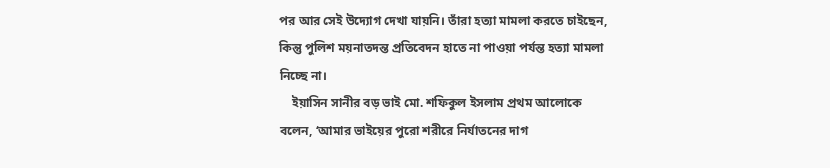পর আর সেই উদ্যোগ দেখা যায়নি। তাঁরা হত্যা মামলা করতে চাইছেন, কিন্তু পুলিশ ময়নাতদন্ত প্রতিবেদন হাতে না পাওয়া পর্যন্ত হত্যা মামলা নিচ্ছে না।
    ইয়াসিন সানীর বড় ভাই মো. শফিকুল ইসলাম প্রথম আলোকে বলেন, ‘আমার ভাইয়ের পুরো শরীরে নির্যাতনের দাগ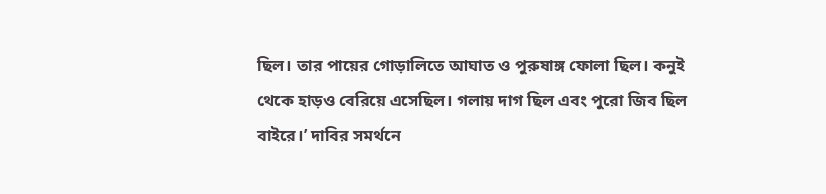ছিল। তার পায়ের গোড়ালিতে আঘাত ও পুরুষাঙ্গ ফোলা ছিল। কনুই থেকে হাড়ও বেরিয়ে এসেছিল। গলায় দাগ ছিল এবং পুরো জিব ছিল বাইরে।’ দাবির সমর্থনে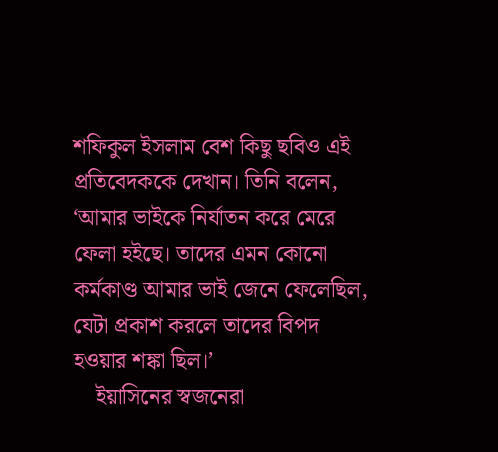শফিকুল ইসলাম বেশ কিছু ছবিও এই প্রতিবেদককে দেখান। তিনি বলেন, ‘আমার ভাইকে নির্যাতন করে মেরে ফেলা হইছে। তাদের এমন কোনো কর্মকাণ্ড আমার ভাই জেনে ফেলেছিল, যেটা প্রকাশ করলে তাদের বিপদ হওয়ার শঙ্কা ছিল।’
    ইয়াসিনের স্বজনেরা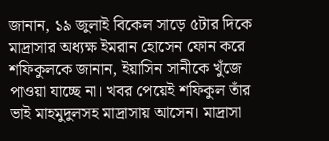জানান, ১৯ জুলাই বিকেল সাড়ে ৫টার দিকে মাদ্রাসার অধ্যক্ষ ইমরান হোসেন ফোন করে শফিকুলকে জানান, ইয়াসিন সানীকে খুঁজে পাওয়া যাচ্ছে না। খবর পেয়েই শফিকুল তাঁর ভাই মাহমুদুলসহ মাদ্রাসায় আসেন। মাদ্রাসা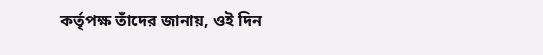কর্তৃপক্ষ তাঁদের জানায়, ওই দিন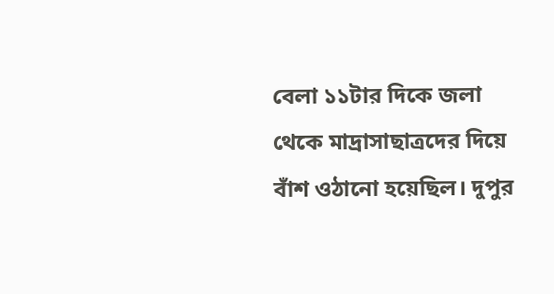বেলা ১১টার দিকে জলা থেকে মাদ্রাসাছাত্রদের দিয়ে বাঁশ ওঠানো হয়েছিল। দুপুর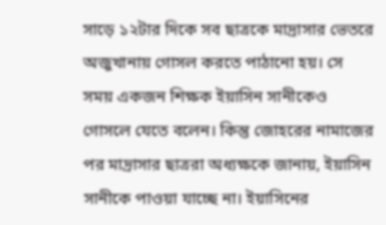সাড়ে ১২টার দিকে সব ছাত্রকে মাদ্রাসার ভেতরে অজুখানায় গোসল করতে পাঠানো হয়। সে সময় একজন শিক্ষক ইয়াসিন সানীকেও গোসলে যেতে বলেন। কিন্তু জোহরের নামাজের পর মাদ্রাসার ছাত্ররা অধ্যক্ষকে জানায়, ইয়াসিন সানীকে পাওয়া যাচ্ছে না। ইয়াসিনের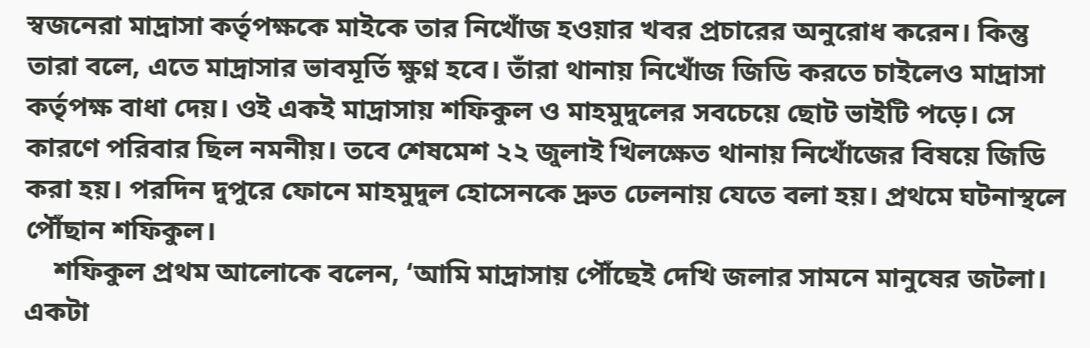স্বজনেরা মাদ্রাসা কর্তৃপক্ষকে মাইকে তার নিখোঁজ হওয়ার খবর প্রচারের অনুরোধ করেন। কিন্তু তারা বলে, এতে মাদ্রাসার ভাবমূর্তি ক্ষুণ্ন হবে। তাঁরা থানায় নিখোঁজ জিডি করতে চাইলেও মাদ্রাসা কর্তৃপক্ষ বাধা দেয়। ওই একই মাদ্রাসায় শফিকুল ও মাহমুদুলের সবচেয়ে ছোট ভাইটি পড়ে। সে কারণে পরিবার ছিল নমনীয়। তবে শেষমেশ ২২ জুলাই খিলক্ষেত থানায় নিখোঁজের বিষয়ে জিডি করা হয়। পরদিন দুপুরে ফোনে মাহমুদুল হোসেনকে দ্রুত ঢেলনায় যেতে বলা হয়। প্রথমে ঘটনাস্থলে পৌঁছান শফিকুল।
    শফিকুল প্রথম আলোকে বলেন, ‘আমি মাদ্রাসায় পৌঁছেই দেখি জলার সামনে মানুষের জটলা। একটা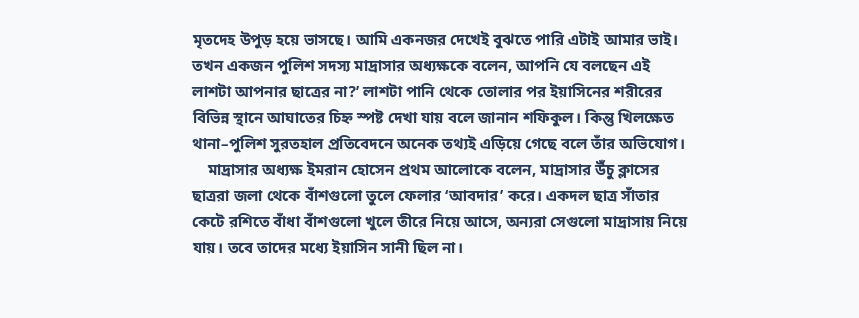মৃতদেহ উপুড় হয়ে ভাসছে। আমি একনজর দেখেই বুঝতে পারি এটাই আমার ভাই। তখন একজন পুলিশ সদস্য মাদ্রাসার অধ্যক্ষকে বলেন, আপনি যে বলছেন এই লাশটা আপনার ছাত্রের না?’ লাশটা পানি থেকে তোলার পর ইয়াসিনের শরীরের বিভিন্ন স্থানে আঘাতের চিহ্ন স্পষ্ট দেখা যায় বলে জানান শফিকুল। কিন্তু খিলক্ষেত থানা–পুলিশ সুরতহাল প্রতিবেদনে অনেক তথ্যই এড়িয়ে গেছে বলে তাঁর অভিযোগ।
    মাদ্রাসার অধ্যক্ষ ইমরান হোসেন প্রথম আলোকে বলেন, মাদ্রাসার উঁচু ক্লাসের ছাত্ররা জলা থেকে বাঁশগুলো তুলে ফেলার ‘আবদার’ করে। একদল ছাত্র সাঁতার কেটে রশিতে বাঁধা বাঁশগুলো খুলে তীরে নিয়ে আসে, অন্যরা সেগুলো মাদ্রাসায় নিয়ে যায়। তবে তাদের মধ্যে ইয়াসিন সানী ছিল না।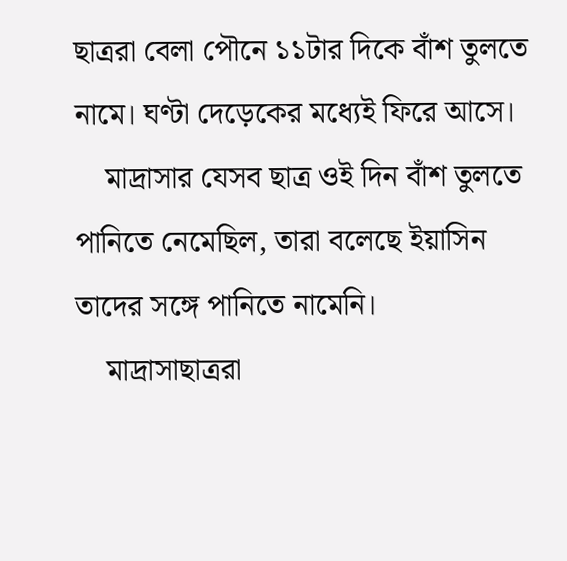ছাত্ররা বেলা পৌনে ১১টার দিকে বাঁশ তুলতে নামে। ঘণ্টা দেড়েকের মধ্যেই ফিরে আসে।
    মাদ্রাসার যেসব ছাত্র ওই দিন বাঁশ তুলতে পানিতে নেমেছিল, তারা বলেছে ইয়াসিন তাদের সঙ্গে পানিতে নামেনি।
    মাদ্রাসাছাত্ররা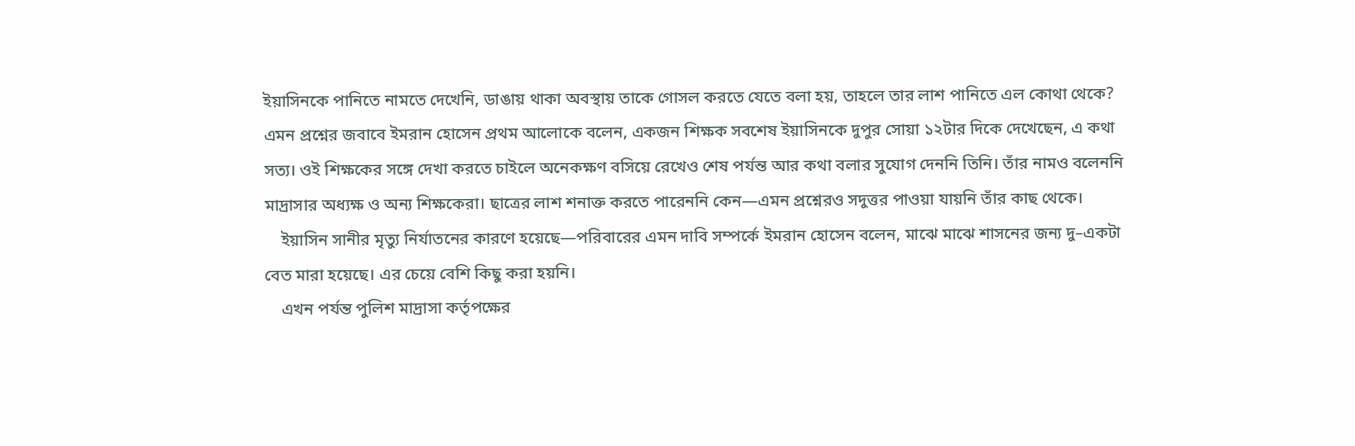ইয়াসিনকে পানিতে নামতে দেখেনি, ডাঙায় থাকা অবস্থায় তাকে গোসল করতে যেতে বলা হয়, তাহলে তার লাশ পানিতে এল কোথা থেকে? এমন প্রশ্নের জবাবে ইমরান হোসেন প্রথম আলোকে বলেন, একজন শিক্ষক সবশেষ ইয়াসিনকে দুপুর সোয়া ১২টার দিকে দেখেছেন, এ কথা সত্য। ওই শিক্ষকের সঙ্গে দেখা করতে চাইলে অনেকক্ষণ বসিয়ে রেখেও শেষ পর্যন্ত আর কথা বলার সুযোগ দেননি তিনি। তাঁর নামও বলেননি মাদ্রাসার অধ্যক্ষ ও অন্য শিক্ষকেরা। ছাত্রের লাশ শনাক্ত করতে পারেননি কেন—এমন প্রশ্নেরও সদুত্তর পাওয়া যায়নি তাঁর কাছ থেকে।
    ইয়াসিন সানীর মৃত্যু নির্যাতনের কারণে হয়েছে—পরিবারের এমন দাবি সম্পর্কে ইমরান হোসেন বলেন, মাঝে মাঝে শাসনের জন্য দু–একটা বেত মারা হয়েছে। এর চেয়ে বেশি কিছু করা হয়নি।
    এখন পর্যন্ত পুলিশ মাদ্রাসা কর্তৃপক্ষের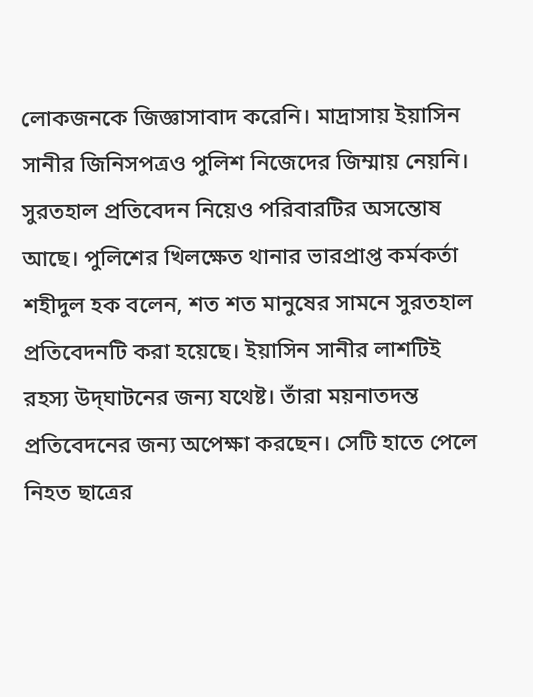লোকজনকে জিজ্ঞাসাবাদ করেনি। মাদ্রাসায় ইয়াসিন সানীর জিনিসপত্রও পুলিশ নিজেদের জিম্মায় নেয়নি। সুরতহাল প্রতিবেদন নিয়েও পরিবারটির অসন্তোষ আছে। পুলিশের খিলক্ষেত থানার ভারপ্রাপ্ত কর্মকর্তা শহীদুল হক বলেন, শত শত মানুষের সামনে সুরতহাল প্রতিবেদনটি করা হয়েছে। ইয়াসিন সানীর লাশটিই রহস্য উদ্‌ঘাটনের জন্য যথেষ্ট। তাঁরা ময়নাতদন্ত প্রতিবেদনের জন্য অপেক্ষা করছেন। সেটি হাতে পেলে নিহত ছাত্রের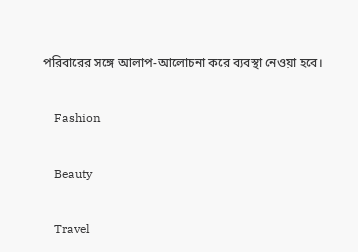পরিবারের সঙ্গে আলাপ-আলোচনা করে ব্যবস্থা নেওয়া হবে।

    Fashion

    Beauty

    Travel